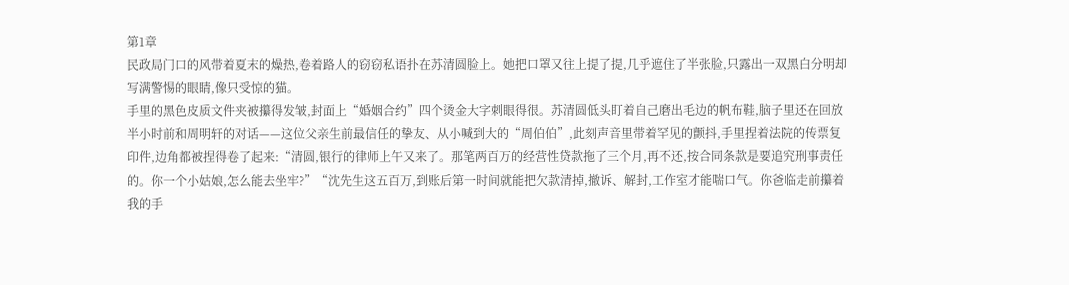第1章
民政局门口的风带着夏末的燥热,卷着路人的窃窃私语扑在苏清圆脸上。她把口罩又往上提了提,几乎遮住了半张脸,只露出一双黑白分明却写满警惕的眼睛,像只受惊的猫。
手里的黑色皮质文件夹被攥得发皱,封面上“婚姻合约”四个烫金大字刺眼得很。苏清圆低头盯着自己磨出毛边的帆布鞋,脑子里还在回放半小时前和周明轩的对话——这位父亲生前最信任的挚友、从小喊到大的“周伯伯”,此刻声音里带着罕见的颤抖,手里捏着法院的传票复印件,边角都被捏得卷了起来:“清圆,银行的律师上午又来了。那笔两百万的经营性贷款拖了三个月,再不还,按合同条款是要追究刑事责任的。你一个小姑娘,怎么能去坐牢?”“沈先生这五百万,到账后第一时间就能把欠款清掉,撤诉、解封,工作室才能喘口气。你爸临走前攥着我的手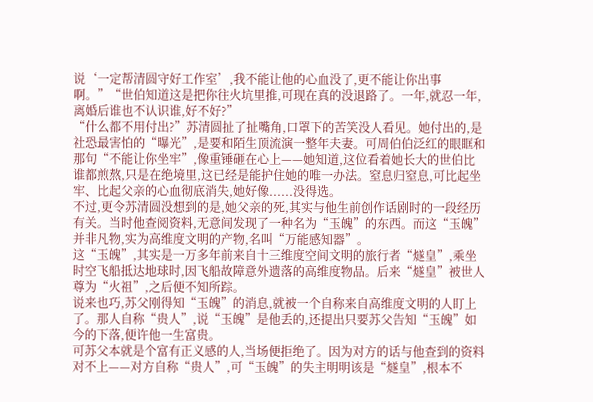说‘一定帮清圆守好工作室’,我不能让他的心血没了,更不能让你出事啊。”“世伯知道这是把你往火坑里推,可现在真的没退路了。一年,就忍一年,离婚后谁也不认识谁,好不好?”
“什么都不用付出?”苏清圆扯了扯嘴角,口罩下的苦笑没人看见。她付出的,是社恐最害怕的“曝光”,是要和陌生顶流演一整年夫妻。可周伯伯泛红的眼眶和那句“不能让你坐牢”,像重锤砸在心上——她知道,这位看着她长大的世伯比谁都煎熬,只是在绝境里,这已经是能护住她的唯一办法。窒息归窒息,可比起坐牢、比起父亲的心血彻底消失,她好像......没得选。
不过,更令苏清圆没想到的是,她父亲的死,其实与他生前创作话剧时的一段经历有关。当时他查阅资料,无意间发现了一种名为“玉魄”的东西。而这“玉魄”并非凡物,实为高维度文明的产物,名叫“万能感知器”。
这“玉魄”,其实是一万多年前来自十三维度空间文明的旅行者“燧皇”,乘坐时空飞船抵达地球时,因飞船故障意外遗落的高维度物品。后来“燧皇”被世人尊为“火祖”,之后便不知所踪。
说来也巧,苏父刚得知“玉魄”的消息,就被一个自称来自高维度文明的人盯上了。那人自称“贵人”,说“玉魄”是他丢的,还提出只要苏父告知“玉魄”如今的下落,便许他一生富贵。
可苏父本就是个富有正义感的人,当场便拒绝了。因为对方的话与他查到的资料对不上——对方自称“贵人”,可“玉魄”的失主明明该是“燧皇”,根本不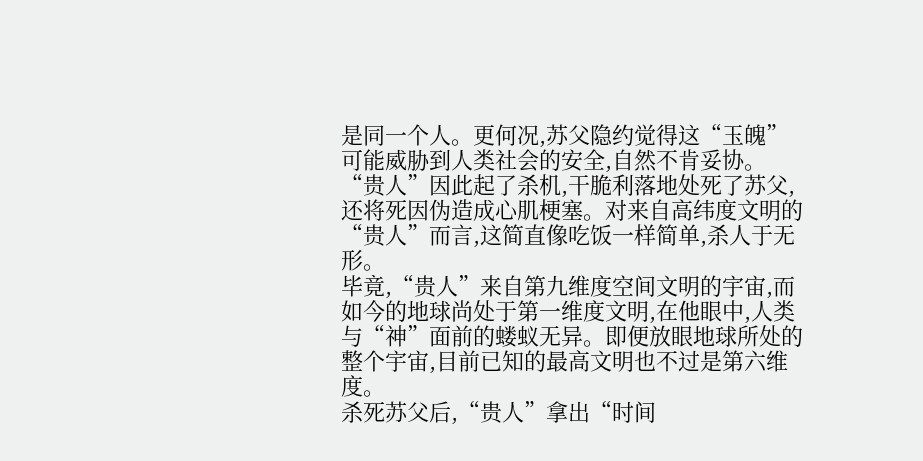是同一个人。更何况,苏父隐约觉得这“玉魄”可能威胁到人类社会的安全,自然不肯妥协。
“贵人”因此起了杀机,干脆利落地处死了苏父,还将死因伪造成心肌梗塞。对来自高纬度文明的“贵人”而言,这简直像吃饭一样简单,杀人于无形。
毕竟,“贵人”来自第九维度空间文明的宇宙,而如今的地球尚处于第一维度文明,在他眼中,人类与“神”面前的蝼蚁无异。即便放眼地球所处的整个宇宙,目前已知的最高文明也不过是第六维度。
杀死苏父后,“贵人”拿出“时间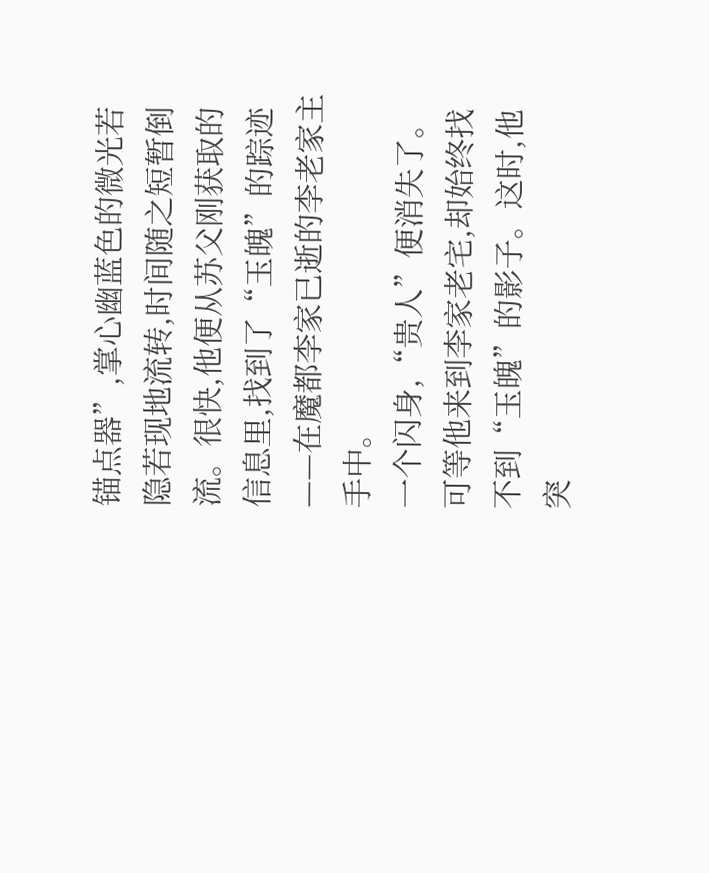锚点器”,掌心幽蓝色的微光若隐若现地流转,时间随之短暂倒流。很快,他便从苏父刚获取的信息里,找到了“玉魄”的踪迹——在魔都李家已逝的李老家主手中。
一个闪身,“贵人”便消失了。可等他来到李家老宅,却始终找不到“玉魄”的影子。这时,他突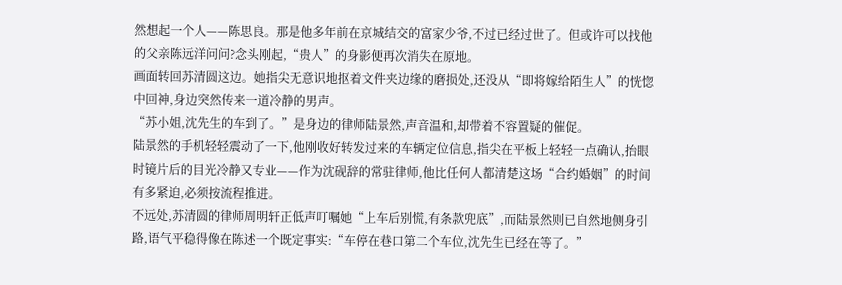然想起一个人——陈思良。那是他多年前在京城结交的富家少爷,不过已经过世了。但或许可以找他的父亲陈远洋问问?念头刚起,“贵人”的身影便再次消失在原地。
画面转回苏清圆这边。她指尖无意识地抠着文件夹边缘的磨损处,还没从“即将嫁给陌生人”的恍惚中回神,身边突然传来一道冷静的男声。
“苏小姐,沈先生的车到了。”是身边的律师陆景然,声音温和,却带着不容置疑的催促。
陆景然的手机轻轻震动了一下,他刚收好转发过来的车辆定位信息,指尖在平板上轻轻一点确认,抬眼时镜片后的目光冷静又专业——作为沈砚辞的常驻律师,他比任何人都清楚这场“合约婚姻”的时间有多紧迫,必须按流程推进。
不远处,苏清圆的律师周明轩正低声叮嘱她“上车后别慌,有条款兜底”,而陆景然则已自然地侧身引路,语气平稳得像在陈述一个既定事实:“车停在巷口第二个车位,沈先生已经在等了。”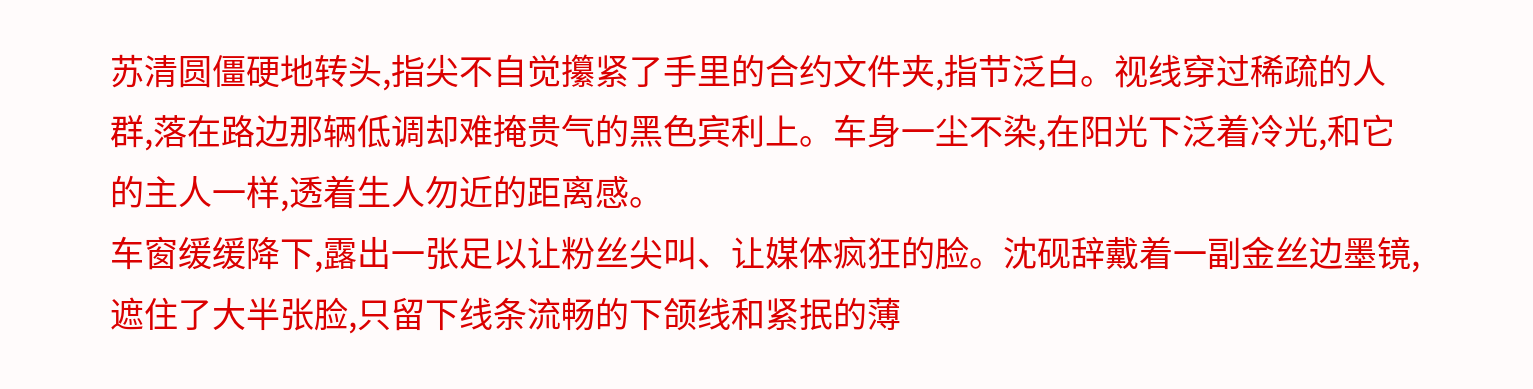苏清圆僵硬地转头,指尖不自觉攥紧了手里的合约文件夹,指节泛白。视线穿过稀疏的人群,落在路边那辆低调却难掩贵气的黑色宾利上。车身一尘不染,在阳光下泛着冷光,和它的主人一样,透着生人勿近的距离感。
车窗缓缓降下,露出一张足以让粉丝尖叫、让媒体疯狂的脸。沈砚辞戴着一副金丝边墨镜,遮住了大半张脸,只留下线条流畅的下颌线和紧抿的薄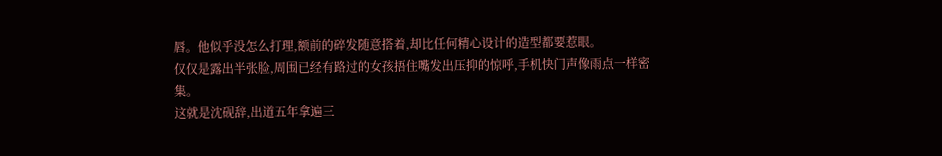唇。他似乎没怎么打理,额前的碎发随意搭着,却比任何精心设计的造型都要惹眼。
仅仅是露出半张脸,周围已经有路过的女孩捂住嘴发出压抑的惊呼,手机快门声像雨点一样密集。
这就是沈砚辞,出道五年拿遍三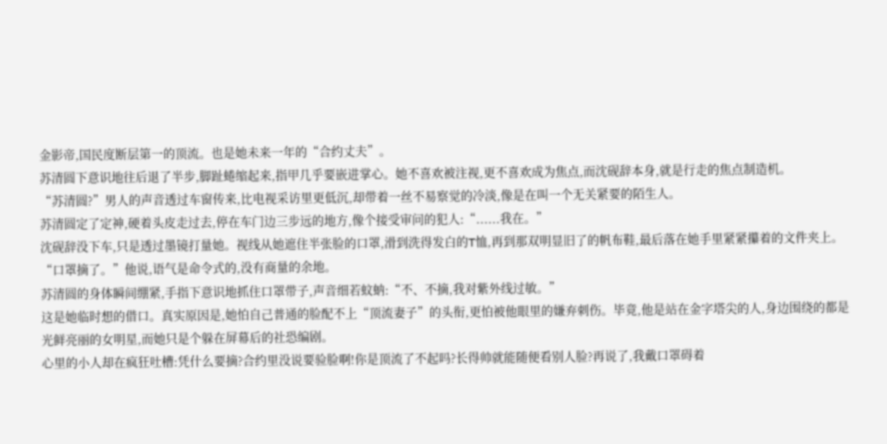金影帝,国民度断层第一的顶流。也是她未来一年的“合约丈夫”。
苏清圆下意识地往后退了半步,脚趾蜷缩起来,指甲几乎要嵌进掌心。她不喜欢被注视,更不喜欢成为焦点,而沈砚辞本身,就是行走的焦点制造机。
“苏清圆?”男人的声音透过车窗传来,比电视采访里更低沉,却带着一丝不易察觉的冷淡,像是在叫一个无关紧要的陌生人。
苏清圆定了定神,硬着头皮走过去,停在车门边三步远的地方,像个接受审问的犯人:“......我在。”
沈砚辞没下车,只是透过墨镜打量她。视线从她遮住半张脸的口罩,滑到洗得发白的T恤,再到那双明显旧了的帆布鞋,最后落在她手里紧紧攥着的文件夹上。
“口罩摘了。”他说,语气是命令式的,没有商量的余地。
苏清圆的身体瞬间绷紧,手指下意识地抓住口罩带子,声音细若蚊蚋:“不、不摘,我对紫外线过敏。”
这是她临时想的借口。真实原因是,她怕自己普通的脸配不上“顶流妻子”的头衔,更怕被他眼里的嫌弃刺伤。毕竟,他是站在金字塔尖的人,身边围绕的都是光鲜亮丽的女明星,而她只是个躲在屏幕后的社恐编剧。
心里的小人却在疯狂吐槽:凭什么要摘?合约里没说要验脸啊!你是顶流了不起吗?长得帅就能随便看别人脸?再说了,我戴口罩碍着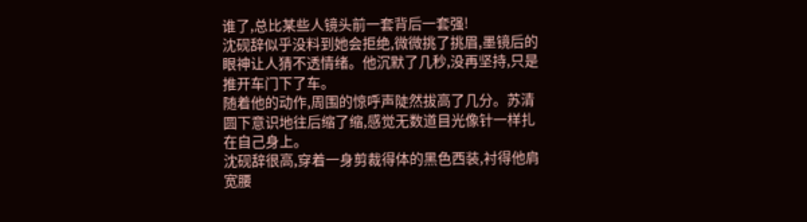谁了,总比某些人镜头前一套背后一套强!
沈砚辞似乎没料到她会拒绝,微微挑了挑眉,墨镜后的眼神让人猜不透情绪。他沉默了几秒,没再坚持,只是推开车门下了车。
随着他的动作,周围的惊呼声陡然拔高了几分。苏清圆下意识地往后缩了缩,感觉无数道目光像针一样扎在自己身上。
沈砚辞很高,穿着一身剪裁得体的黑色西装,衬得他肩宽腰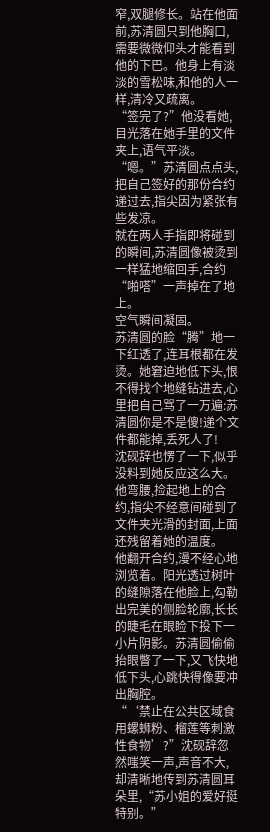窄,双腿修长。站在他面前,苏清圆只到他胸口,需要微微仰头才能看到他的下巴。他身上有淡淡的雪松味,和他的人一样,清冷又疏离。
“签完了?”他没看她,目光落在她手里的文件夹上,语气平淡。
“嗯。”苏清圆点点头,把自己签好的那份合约递过去,指尖因为紧张有些发凉。
就在两人手指即将碰到的瞬间,苏清圆像被烫到一样猛地缩回手,合约“啪嗒”一声掉在了地上。
空气瞬间凝固。
苏清圆的脸“腾”地一下红透了,连耳根都在发烫。她窘迫地低下头,恨不得找个地缝钻进去,心里把自己骂了一万遍:苏清圆你是不是傻!递个文件都能掉,丢死人了!
沈砚辞也愣了一下,似乎没料到她反应这么大。他弯腰,捡起地上的合约,指尖不经意间碰到了文件夹光滑的封面,上面还残留着她的温度。
他翻开合约,漫不经心地浏览着。阳光透过树叶的缝隙落在他脸上,勾勒出完美的侧脸轮廓,长长的睫毛在眼睑下投下一小片阴影。苏清圆偷偷抬眼瞥了一下,又飞快地低下头,心跳快得像要冲出胸腔。
“‘禁止在公共区域食用螺蛳粉、榴莲等刺激性食物’?”沈砚辞忽然嗤笑一声,声音不大,却清晰地传到苏清圆耳朵里,“苏小姐的爱好挺特别。”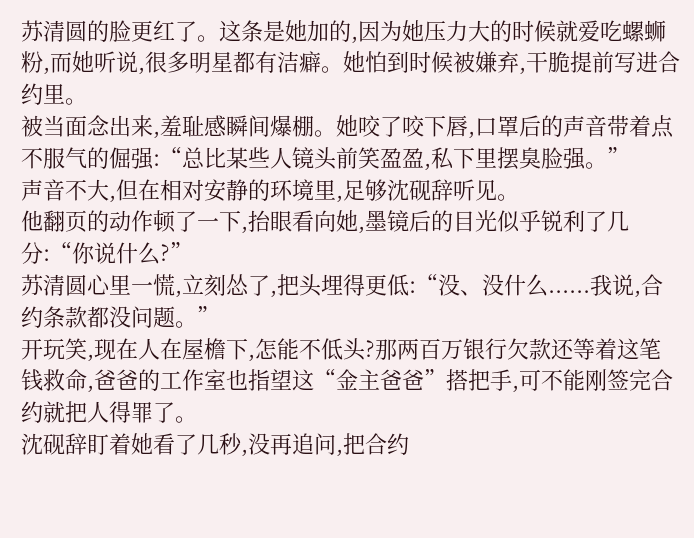苏清圆的脸更红了。这条是她加的,因为她压力大的时候就爱吃螺蛳粉,而她听说,很多明星都有洁癖。她怕到时候被嫌弃,干脆提前写进合约里。
被当面念出来,羞耻感瞬间爆棚。她咬了咬下唇,口罩后的声音带着点不服气的倔强:“总比某些人镜头前笑盈盈,私下里摆臭脸强。”
声音不大,但在相对安静的环境里,足够沈砚辞听见。
他翻页的动作顿了一下,抬眼看向她,墨镜后的目光似乎锐利了几分:“你说什么?”
苏清圆心里一慌,立刻怂了,把头埋得更低:“没、没什么......我说,合约条款都没问题。”
开玩笑,现在人在屋檐下,怎能不低头?那两百万银行欠款还等着这笔钱救命,爸爸的工作室也指望这“金主爸爸”搭把手,可不能刚签完合约就把人得罪了。
沈砚辞盯着她看了几秒,没再追问,把合约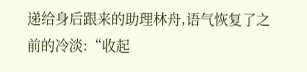递给身后跟来的助理林舟,语气恢复了之前的冷淡:“收起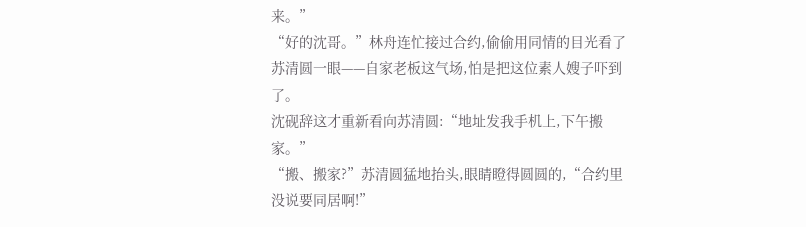来。”
“好的沈哥。”林舟连忙接过合约,偷偷用同情的目光看了苏清圆一眼——自家老板这气场,怕是把这位素人嫂子吓到了。
沈砚辞这才重新看向苏清圆:“地址发我手机上,下午搬家。”
“搬、搬家?”苏清圆猛地抬头,眼睛瞪得圆圆的,“合约里没说要同居啊!”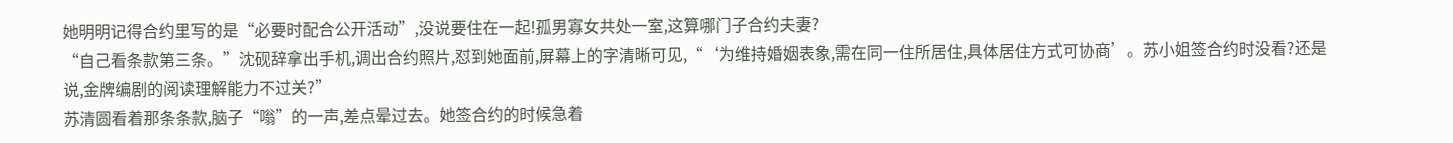她明明记得合约里写的是“必要时配合公开活动”,没说要住在一起!孤男寡女共处一室,这算哪门子合约夫妻?
“自己看条款第三条。”沈砚辞拿出手机,调出合约照片,怼到她面前,屏幕上的字清晰可见,“‘为维持婚姻表象,需在同一住所居住,具体居住方式可协商’。苏小姐签合约时没看?还是说,金牌编剧的阅读理解能力不过关?”
苏清圆看着那条条款,脑子“嗡”的一声,差点晕过去。她签合约的时候急着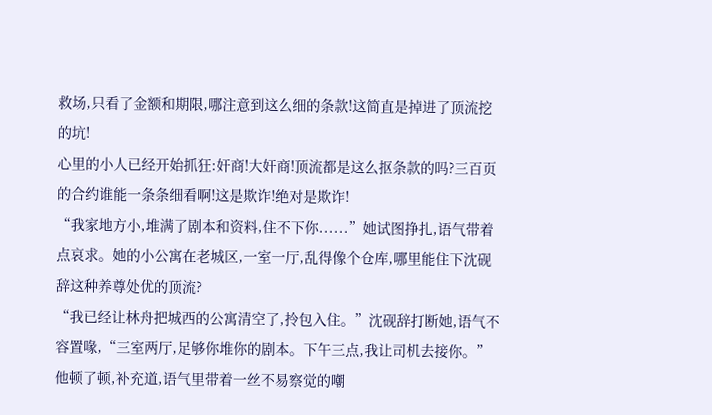救场,只看了金额和期限,哪注意到这么细的条款!这简直是掉进了顶流挖的坑!
心里的小人已经开始抓狂:奸商!大奸商!顶流都是这么抠条款的吗?三百页的合约谁能一条条细看啊!这是欺诈!绝对是欺诈!
“我家地方小,堆满了剧本和资料,住不下你......”她试图挣扎,语气带着点哀求。她的小公寓在老城区,一室一厅,乱得像个仓库,哪里能住下沈砚辞这种养尊处优的顶流?
“我已经让林舟把城西的公寓清空了,拎包入住。”沈砚辞打断她,语气不容置喙,“三室两厅,足够你堆你的剧本。下午三点,我让司机去接你。”
他顿了顿,补充道,语气里带着一丝不易察觉的嘲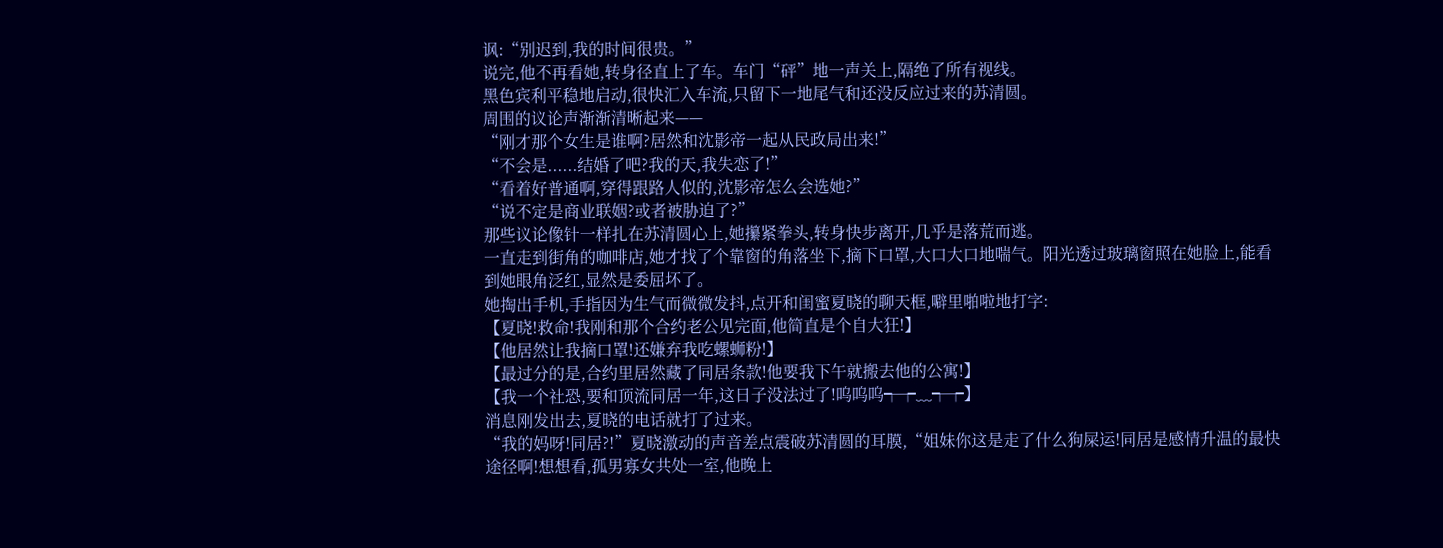讽:“别迟到,我的时间很贵。”
说完,他不再看她,转身径直上了车。车门“砰”地一声关上,隔绝了所有视线。
黑色宾利平稳地启动,很快汇入车流,只留下一地尾气和还没反应过来的苏清圆。
周围的议论声渐渐清晰起来——
“刚才那个女生是谁啊?居然和沈影帝一起从民政局出来!”
“不会是......结婚了吧?我的天,我失恋了!”
“看着好普通啊,穿得跟路人似的,沈影帝怎么会选她?”
“说不定是商业联姻?或者被胁迫了?”
那些议论像针一样扎在苏清圆心上,她攥紧拳头,转身快步离开,几乎是落荒而逃。
一直走到街角的咖啡店,她才找了个靠窗的角落坐下,摘下口罩,大口大口地喘气。阳光透过玻璃窗照在她脸上,能看到她眼角泛红,显然是委屈坏了。
她掏出手机,手指因为生气而微微发抖,点开和闺蜜夏晓的聊天框,噼里啪啦地打字:
【夏晓!救命!我刚和那个合约老公见完面,他简直是个自大狂!】
【他居然让我摘口罩!还嫌弃我吃螺蛳粉!】
【最过分的是,合约里居然藏了同居条款!他要我下午就搬去他的公寓!】
【我一个社恐,要和顶流同居一年,这日子没法过了!呜呜呜┭┮﹏┭┮】
消息刚发出去,夏晓的电话就打了过来。
“我的妈呀!同居?!”夏晓激动的声音差点震破苏清圆的耳膜,“姐妹你这是走了什么狗屎运!同居是感情升温的最快途径啊!想想看,孤男寡女共处一室,他晚上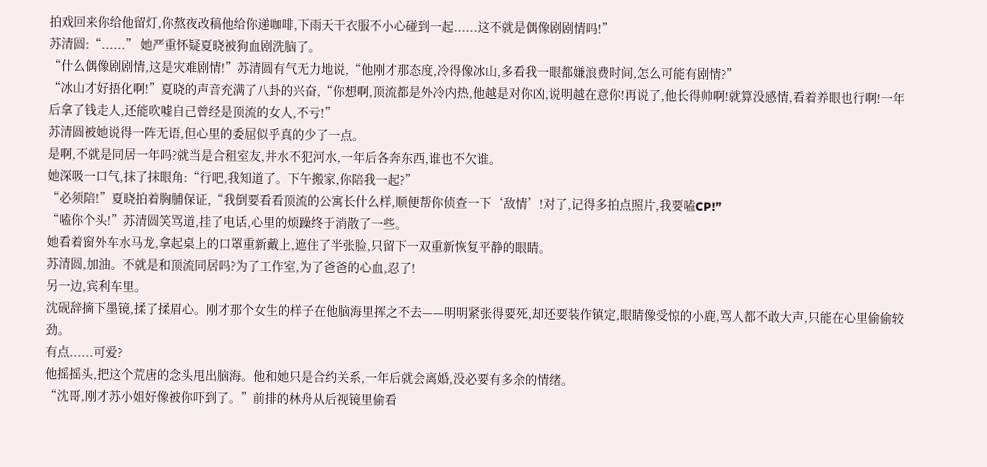拍戏回来你给他留灯,你熬夜改稿他给你递咖啡,下雨天干衣服不小心碰到一起......这不就是偶像剧剧情吗!”
苏清圆:“......” 她严重怀疑夏晓被狗血剧洗脑了。
“什么偶像剧剧情,这是灾难剧情!”苏清圆有气无力地说,“他刚才那态度,冷得像冰山,多看我一眼都嫌浪费时间,怎么可能有剧情?”
“冰山才好捂化啊!”夏晓的声音充满了八卦的兴奋,“你想啊,顶流都是外冷内热,他越是对你凶,说明越在意你!再说了,他长得帅啊!就算没感情,看着养眼也行啊!一年后拿了钱走人,还能吹嘘自己曾经是顶流的女人,不亏!”
苏清圆被她说得一阵无语,但心里的委屈似乎真的少了一点。
是啊,不就是同居一年吗?就当是合租室友,井水不犯河水,一年后各奔东西,谁也不欠谁。
她深吸一口气,抹了抹眼角:“行吧,我知道了。下午搬家,你陪我一起?”
“必须陪!”夏晓拍着胸脯保证,“我倒要看看顶流的公寓长什么样,顺便帮你侦查一下‘敌情’!对了,记得多拍点照片,我要嗑CP!”
“嗑你个头!”苏清圆笑骂道,挂了电话,心里的烦躁终于消散了一些。
她看着窗外车水马龙,拿起桌上的口罩重新戴上,遮住了半张脸,只留下一双重新恢复平静的眼睛。
苏清圆,加油。不就是和顶流同居吗?为了工作室,为了爸爸的心血,忍了!
另一边,宾利车里。
沈砚辞摘下墨镜,揉了揉眉心。刚才那个女生的样子在他脑海里挥之不去——明明紧张得要死,却还要装作镇定,眼睛像受惊的小鹿,骂人都不敢大声,只能在心里偷偷较劲。
有点......可爱?
他摇摇头,把这个荒唐的念头甩出脑海。他和她只是合约关系,一年后就会离婚,没必要有多余的情绪。
“沈哥,刚才苏小姐好像被你吓到了。”前排的林舟从后视镜里偷看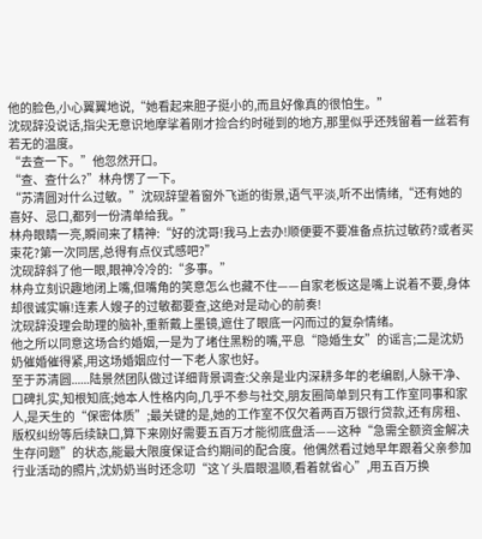他的脸色,小心翼翼地说,“她看起来胆子挺小的,而且好像真的很怕生。”
沈砚辞没说话,指尖无意识地摩挲着刚才捡合约时碰到的地方,那里似乎还残留着一丝若有若无的温度。
“去查一下。”他忽然开口。
“查、查什么?”林舟愣了一下。
“苏清圆对什么过敏。”沈砚辞望着窗外飞逝的街景,语气平淡,听不出情绪,“还有她的喜好、忌口,都列一份清单给我。”
林舟眼睛一亮,瞬间来了精神:“好的沈哥!我马上去办!顺便要不要准备点抗过敏药?或者买束花?第一次同居,总得有点仪式感吧?”
沈砚辞斜了他一眼,眼神冷冷的:“多事。”
林舟立刻识趣地闭上嘴,但嘴角的笑意怎么也藏不住——自家老板这是嘴上说着不要,身体却很诚实嘛!连素人嫂子的过敏都要查,这绝对是动心的前奏!
沈砚辞没理会助理的脑补,重新戴上墨镜,遮住了眼底一闪而过的复杂情绪。
他之所以同意这场合约婚姻,一是为了堵住黑粉的嘴,平息“隐婚生女”的谣言;二是沈奶奶催婚催得紧,用这场婚姻应付一下老人家也好。
至于苏清圆......陆景然团队做过详细背景调查:父亲是业内深耕多年的老编剧,人脉干净、口碑扎实,知根知底;她本人性格内向,几乎不参与社交,朋友圈简单到只有工作室同事和家人,是天生的“保密体质”;最关键的是,她的工作室不仅欠着两百万银行贷款,还有房租、版权纠纷等后续缺口,算下来刚好需要五百万才能彻底盘活——这种“急需全额资金解决生存问题”的状态,能最大限度保证合约期间的配合度。他偶然看过她早年跟着父亲参加行业活动的照片,沈奶奶当时还念叨“这丫头眉眼温顺,看着就省心”,用五百万换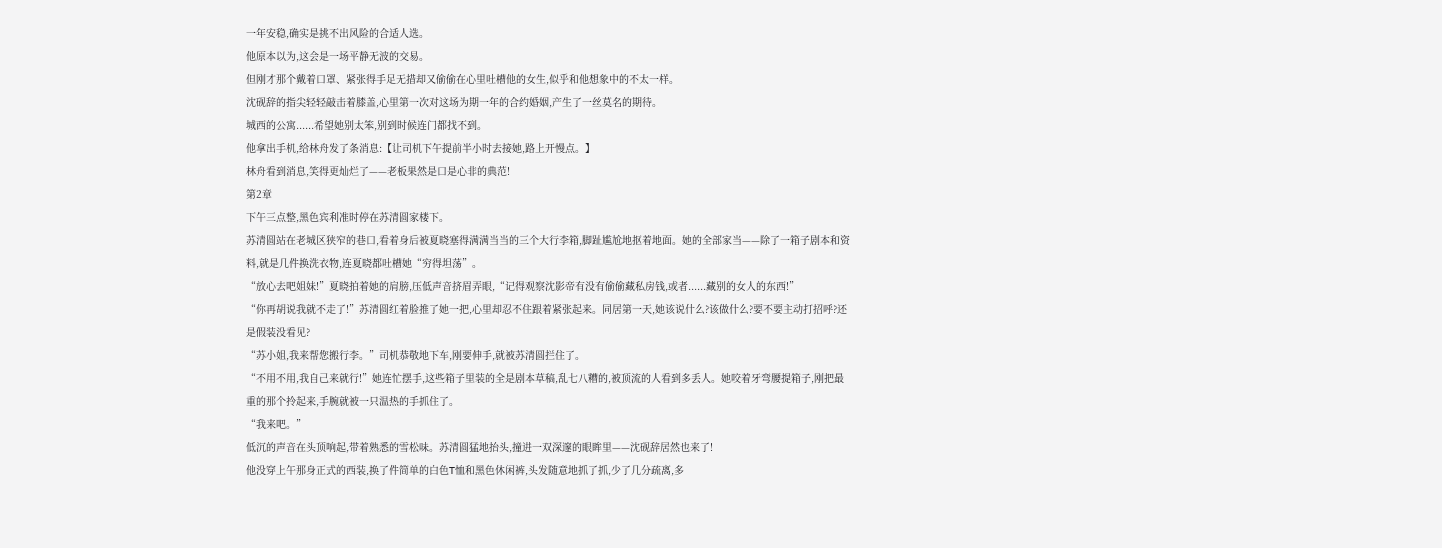一年安稳,确实是挑不出风险的合适人选。
他原本以为,这会是一场平静无波的交易。
但刚才那个戴着口罩、紧张得手足无措却又偷偷在心里吐槽他的女生,似乎和他想象中的不太一样。
沈砚辞的指尖轻轻敲击着膝盖,心里第一次对这场为期一年的合约婚姻,产生了一丝莫名的期待。
城西的公寓......希望她别太笨,别到时候连门都找不到。
他拿出手机,给林舟发了条消息:【让司机下午提前半小时去接她,路上开慢点。】
林舟看到消息,笑得更灿烂了——老板果然是口是心非的典范!
第2章
下午三点整,黑色宾利准时停在苏清圆家楼下。
苏清圆站在老城区狭窄的巷口,看着身后被夏晓塞得满满当当的三个大行李箱,脚趾尴尬地抠着地面。她的全部家当——除了一箱子剧本和资料,就是几件换洗衣物,连夏晓都吐槽她“穷得坦荡”。
“放心去吧姐妹!”夏晓拍着她的肩膀,压低声音挤眉弄眼,“记得观察沈影帝有没有偷偷藏私房钱,或者......藏别的女人的东西!”
“你再胡说我就不走了!”苏清圆红着脸推了她一把,心里却忍不住跟着紧张起来。同居第一天,她该说什么?该做什么?要不要主动打招呼?还是假装没看见?
“苏小姐,我来帮您搬行李。”司机恭敬地下车,刚要伸手,就被苏清圆拦住了。
“不用不用,我自己来就行!”她连忙摆手,这些箱子里装的全是剧本草稿,乱七八糟的,被顶流的人看到多丢人。她咬着牙弯腰提箱子,刚把最重的那个拎起来,手腕就被一只温热的手抓住了。
“我来吧。”
低沉的声音在头顶响起,带着熟悉的雪松味。苏清圆猛地抬头,撞进一双深邃的眼眸里——沈砚辞居然也来了!
他没穿上午那身正式的西装,换了件简单的白色T恤和黑色休闲裤,头发随意地抓了抓,少了几分疏离,多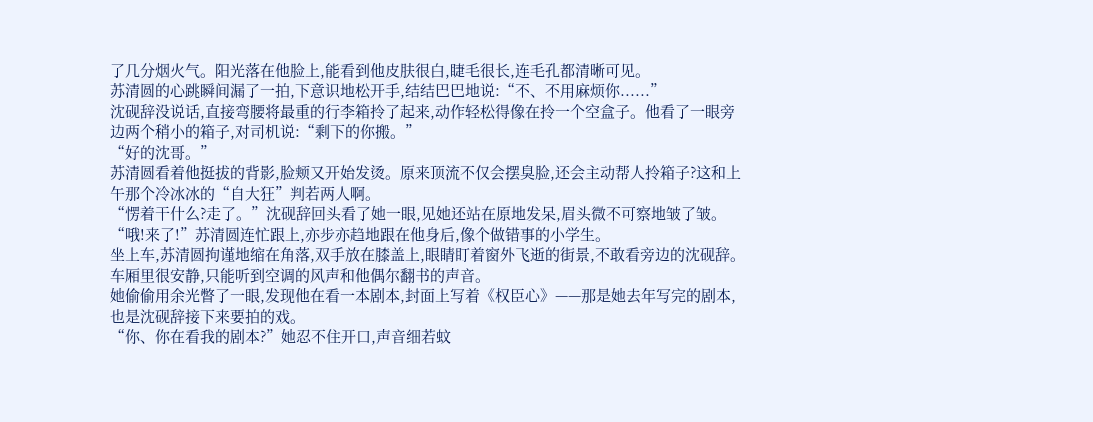了几分烟火气。阳光落在他脸上,能看到他皮肤很白,睫毛很长,连毛孔都清晰可见。
苏清圆的心跳瞬间漏了一拍,下意识地松开手,结结巴巴地说:“不、不用麻烦你......”
沈砚辞没说话,直接弯腰将最重的行李箱拎了起来,动作轻松得像在拎一个空盒子。他看了一眼旁边两个稍小的箱子,对司机说:“剩下的你搬。”
“好的沈哥。”
苏清圆看着他挺拔的背影,脸颊又开始发烫。原来顶流不仅会摆臭脸,还会主动帮人拎箱子?这和上午那个冷冰冰的“自大狂”判若两人啊。
“愣着干什么?走了。”沈砚辞回头看了她一眼,见她还站在原地发呆,眉头微不可察地皱了皱。
“哦!来了!”苏清圆连忙跟上,亦步亦趋地跟在他身后,像个做错事的小学生。
坐上车,苏清圆拘谨地缩在角落,双手放在膝盖上,眼睛盯着窗外飞逝的街景,不敢看旁边的沈砚辞。车厢里很安静,只能听到空调的风声和他偶尔翻书的声音。
她偷偷用余光瞥了一眼,发现他在看一本剧本,封面上写着《权臣心》——那是她去年写完的剧本,也是沈砚辞接下来要拍的戏。
“你、你在看我的剧本?”她忍不住开口,声音细若蚊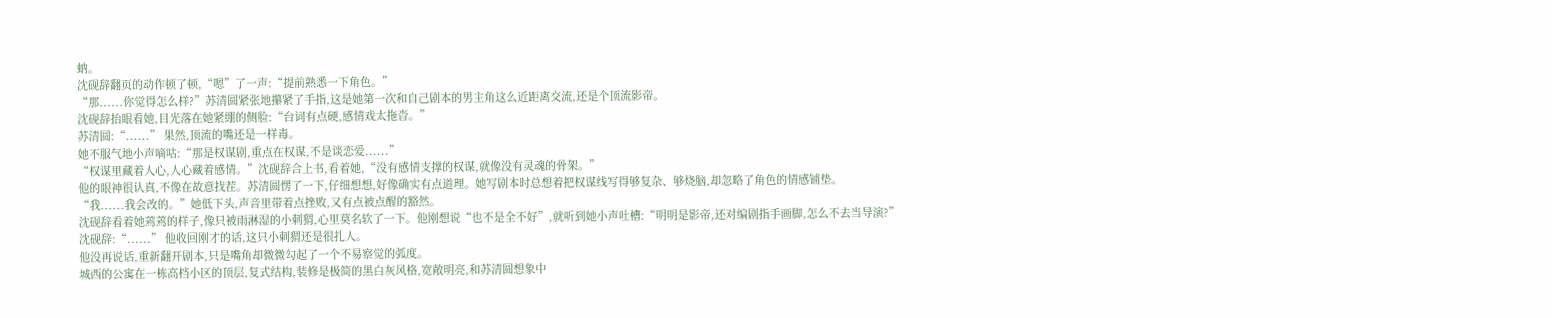蚋。
沈砚辞翻页的动作顿了顿,“嗯”了一声:“提前熟悉一下角色。”
“那......你觉得怎么样?”苏清圆紧张地攥紧了手指,这是她第一次和自己剧本的男主角这么近距离交流,还是个顶流影帝。
沈砚辞抬眼看她,目光落在她紧绷的侧脸:“台词有点硬,感情戏太拖沓。”
苏清圆:“......” 果然,顶流的嘴还是一样毒。
她不服气地小声嘀咕:“那是权谋剧,重点在权谋,不是谈恋爱......”
“权谋里藏着人心,人心藏着感情。”沈砚辞合上书,看着她,“没有感情支撑的权谋,就像没有灵魂的骨架。”
他的眼神很认真,不像在故意找茬。苏清圆愣了一下,仔细想想,好像确实有点道理。她写剧本时总想着把权谋线写得够复杂、够烧脑,却忽略了角色的情感铺垫。
“我......我会改的。”她低下头,声音里带着点挫败,又有点被点醒的豁然。
沈砚辞看着她蔫蔫的样子,像只被雨淋湿的小刺猬,心里莫名软了一下。他刚想说“也不是全不好”,就听到她小声吐槽:“明明是影帝,还对编剧指手画脚,怎么不去当导演?”
沈砚辞:“......” 他收回刚才的话,这只小刺猬还是很扎人。
他没再说话,重新翻开剧本,只是嘴角却微微勾起了一个不易察觉的弧度。
城西的公寓在一栋高档小区的顶层,复式结构,装修是极简的黑白灰风格,宽敞明亮,和苏清圆想象中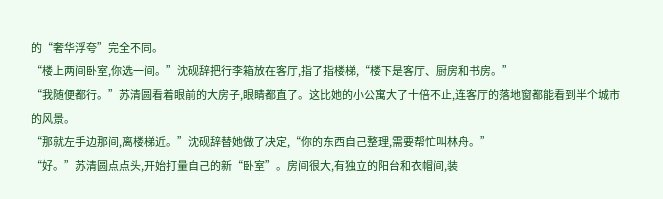的“奢华浮夸”完全不同。
“楼上两间卧室,你选一间。”沈砚辞把行李箱放在客厅,指了指楼梯,“楼下是客厅、厨房和书房。”
“我随便都行。”苏清圆看着眼前的大房子,眼睛都直了。这比她的小公寓大了十倍不止,连客厅的落地窗都能看到半个城市的风景。
“那就左手边那间,离楼梯近。”沈砚辞替她做了决定,“你的东西自己整理,需要帮忙叫林舟。”
“好。”苏清圆点点头,开始打量自己的新“卧室”。房间很大,有独立的阳台和衣帽间,装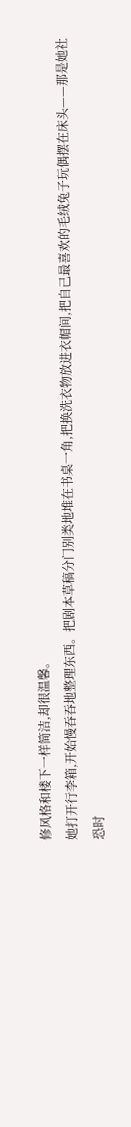修风格和楼下一样简洁,却很温馨。
她打开行李箱,开始慢吞吞地整理东西。把剧本草稿分门别类地堆在书桌一角,把换洗衣物放进衣帽间,把自己最喜欢的毛绒兔子玩偶摆在床头——那是她社恐时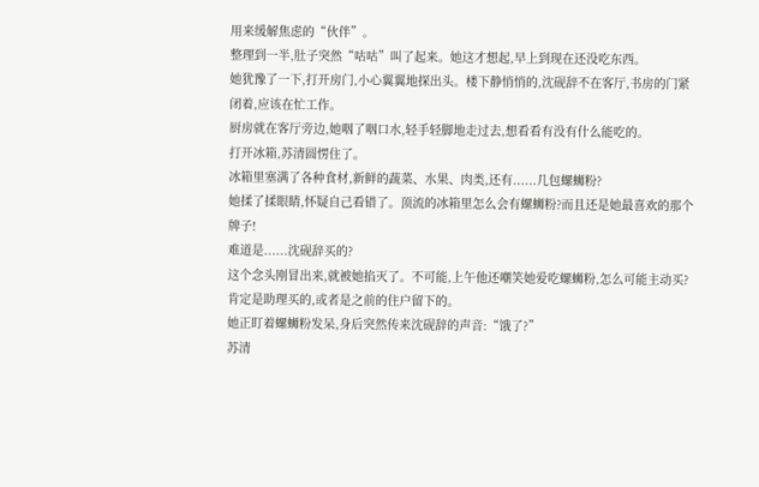用来缓解焦虑的“伙伴”。
整理到一半,肚子突然“咕咕”叫了起来。她这才想起,早上到现在还没吃东西。
她犹豫了一下,打开房门,小心翼翼地探出头。楼下静悄悄的,沈砚辞不在客厅,书房的门紧闭着,应该在忙工作。
厨房就在客厅旁边,她咽了咽口水,轻手轻脚地走过去,想看看有没有什么能吃的。
打开冰箱,苏清圆愣住了。
冰箱里塞满了各种食材,新鲜的蔬菜、水果、肉类,还有......几包螺蛳粉?
她揉了揉眼睛,怀疑自己看错了。顶流的冰箱里怎么会有螺蛳粉?而且还是她最喜欢的那个牌子!
难道是......沈砚辞买的?
这个念头刚冒出来,就被她掐灭了。不可能,上午他还嘲笑她爱吃螺蛳粉,怎么可能主动买?肯定是助理买的,或者是之前的住户留下的。
她正盯着螺蛳粉发呆,身后突然传来沈砚辞的声音:“饿了?”
苏清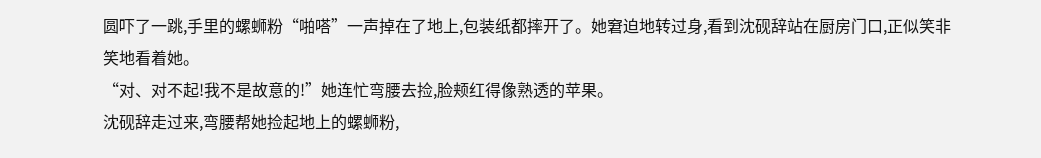圆吓了一跳,手里的螺蛳粉“啪嗒”一声掉在了地上,包装纸都摔开了。她窘迫地转过身,看到沈砚辞站在厨房门口,正似笑非笑地看着她。
“对、对不起!我不是故意的!”她连忙弯腰去捡,脸颊红得像熟透的苹果。
沈砚辞走过来,弯腰帮她捡起地上的螺蛳粉,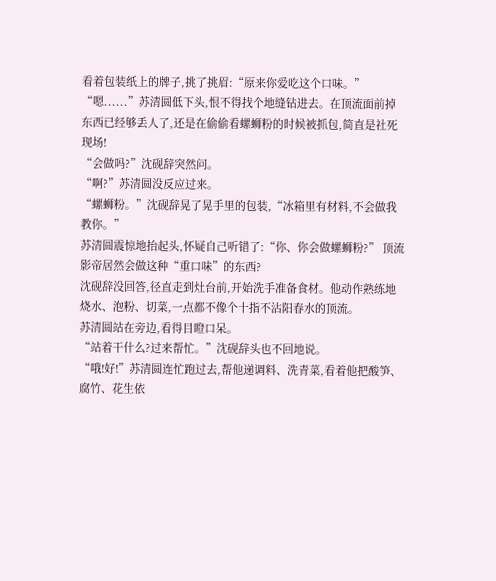看着包装纸上的牌子,挑了挑眉:“原来你爱吃这个口味。”
“嗯......”苏清圆低下头,恨不得找个地缝钻进去。在顶流面前掉东西已经够丢人了,还是在偷偷看螺蛳粉的时候被抓包,简直是社死现场!
“会做吗?”沈砚辞突然问。
“啊?”苏清圆没反应过来。
“螺蛳粉。”沈砚辞晃了晃手里的包装,“冰箱里有材料,不会做我教你。”
苏清圆震惊地抬起头,怀疑自己听错了:“你、你会做螺蛳粉?” 顶流影帝居然会做这种“重口味”的东西?
沈砚辞没回答,径直走到灶台前,开始洗手准备食材。他动作熟练地烧水、泡粉、切菜,一点都不像个十指不沾阳春水的顶流。
苏清圆站在旁边,看得目瞪口呆。
“站着干什么?过来帮忙。”沈砚辞头也不回地说。
“哦!好!”苏清圆连忙跑过去,帮他递调料、洗青菜,看着他把酸笋、腐竹、花生依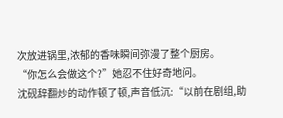次放进锅里,浓郁的香味瞬间弥漫了整个厨房。
“你怎么会做这个?”她忍不住好奇地问。
沈砚辞翻炒的动作顿了顿,声音低沉:“以前在剧组,助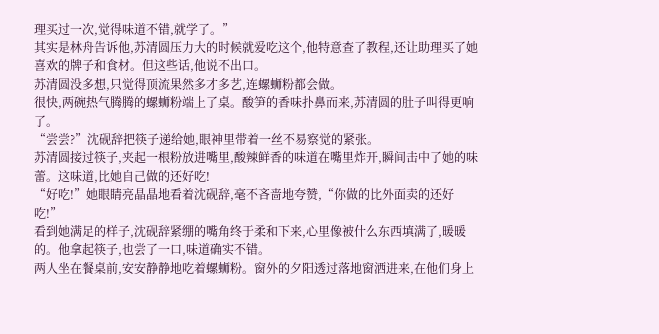理买过一次,觉得味道不错,就学了。”
其实是林舟告诉他,苏清圆压力大的时候就爱吃这个,他特意查了教程,还让助理买了她喜欢的牌子和食材。但这些话,他说不出口。
苏清圆没多想,只觉得顶流果然多才多艺,连螺蛳粉都会做。
很快,两碗热气腾腾的螺蛳粉端上了桌。酸笋的香味扑鼻而来,苏清圆的肚子叫得更响了。
“尝尝?”沈砚辞把筷子递给她,眼神里带着一丝不易察觉的紧张。
苏清圆接过筷子,夹起一根粉放进嘴里,酸辣鲜香的味道在嘴里炸开,瞬间击中了她的味蕾。这味道,比她自己做的还好吃!
“好吃!”她眼睛亮晶晶地看着沈砚辞,毫不吝啬地夸赞,“你做的比外面卖的还好吃!”
看到她满足的样子,沈砚辞紧绷的嘴角终于柔和下来,心里像被什么东西填满了,暖暖的。他拿起筷子,也尝了一口,味道确实不错。
两人坐在餐桌前,安安静静地吃着螺蛳粉。窗外的夕阳透过落地窗洒进来,在他们身上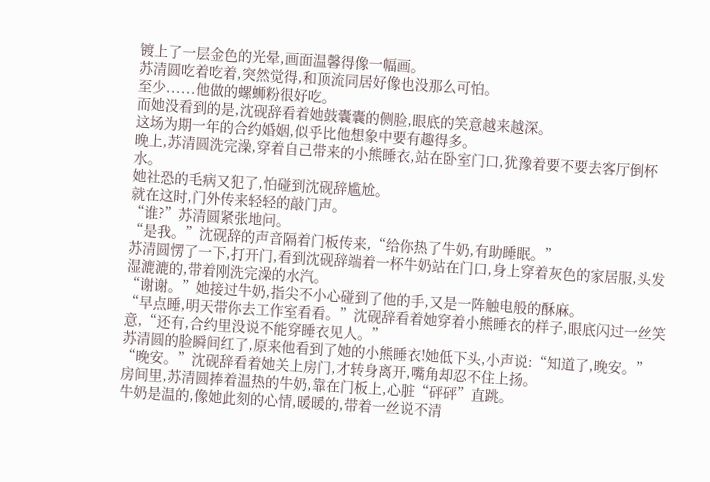镀上了一层金色的光晕,画面温馨得像一幅画。
苏清圆吃着吃着,突然觉得,和顶流同居好像也没那么可怕。
至少......他做的螺蛳粉很好吃。
而她没看到的是,沈砚辞看着她鼓囊囊的侧脸,眼底的笑意越来越深。
这场为期一年的合约婚姻,似乎比他想象中要有趣得多。
晚上,苏清圆洗完澡,穿着自己带来的小熊睡衣,站在卧室门口,犹豫着要不要去客厅倒杯水。
她社恐的毛病又犯了,怕碰到沈砚辞尴尬。
就在这时,门外传来轻轻的敲门声。
“谁?”苏清圆紧张地问。
“是我。”沈砚辞的声音隔着门板传来,“给你热了牛奶,有助睡眠。”
苏清圆愣了一下,打开门,看到沈砚辞端着一杯牛奶站在门口,身上穿着灰色的家居服,头发湿漉漉的,带着刚洗完澡的水汽。
“谢谢。”她接过牛奶,指尖不小心碰到了他的手,又是一阵触电般的酥麻。
“早点睡,明天带你去工作室看看。”沈砚辞看着她穿着小熊睡衣的样子,眼底闪过一丝笑意,“还有,合约里没说不能穿睡衣见人。”
苏清圆的脸瞬间红了,原来他看到了她的小熊睡衣!她低下头,小声说:“知道了,晚安。”
“晚安。”沈砚辞看着她关上房门,才转身离开,嘴角却忍不住上扬。
房间里,苏清圆捧着温热的牛奶,靠在门板上,心脏“砰砰”直跳。
牛奶是温的,像她此刻的心情,暖暖的,带着一丝说不清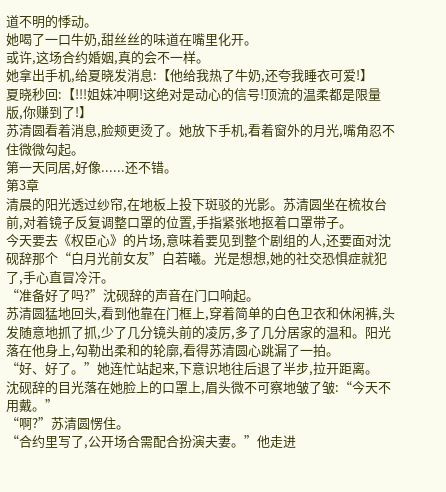道不明的悸动。
她喝了一口牛奶,甜丝丝的味道在嘴里化开。
或许,这场合约婚姻,真的会不一样。
她拿出手机,给夏晓发消息:【他给我热了牛奶,还夸我睡衣可爱!】
夏晓秒回:【!!!姐妹冲啊!这绝对是动心的信号!顶流的温柔都是限量版,你赚到了!】
苏清圆看着消息,脸颊更烫了。她放下手机,看着窗外的月光,嘴角忍不住微微勾起。
第一天同居,好像......还不错。
第3章
清晨的阳光透过纱帘,在地板上投下斑驳的光影。苏清圆坐在梳妆台前,对着镜子反复调整口罩的位置,手指紧张地抠着口罩带子。
今天要去《权臣心》的片场,意味着要见到整个剧组的人,还要面对沈砚辞那个“白月光前女友”白若曦。光是想想,她的社交恐惧症就犯了,手心直冒冷汗。
“准备好了吗?”沈砚辞的声音在门口响起。
苏清圆猛地回头,看到他靠在门框上,穿着简单的白色卫衣和休闲裤,头发随意地抓了抓,少了几分镜头前的凌厉,多了几分居家的温和。阳光落在他身上,勾勒出柔和的轮廓,看得苏清圆心跳漏了一拍。
“好、好了。”她连忙站起来,下意识地往后退了半步,拉开距离。
沈砚辞的目光落在她脸上的口罩上,眉头微不可察地皱了皱:“今天不用戴。”
“啊?”苏清圆愣住。
“合约里写了,公开场合需配合扮演夫妻。”他走进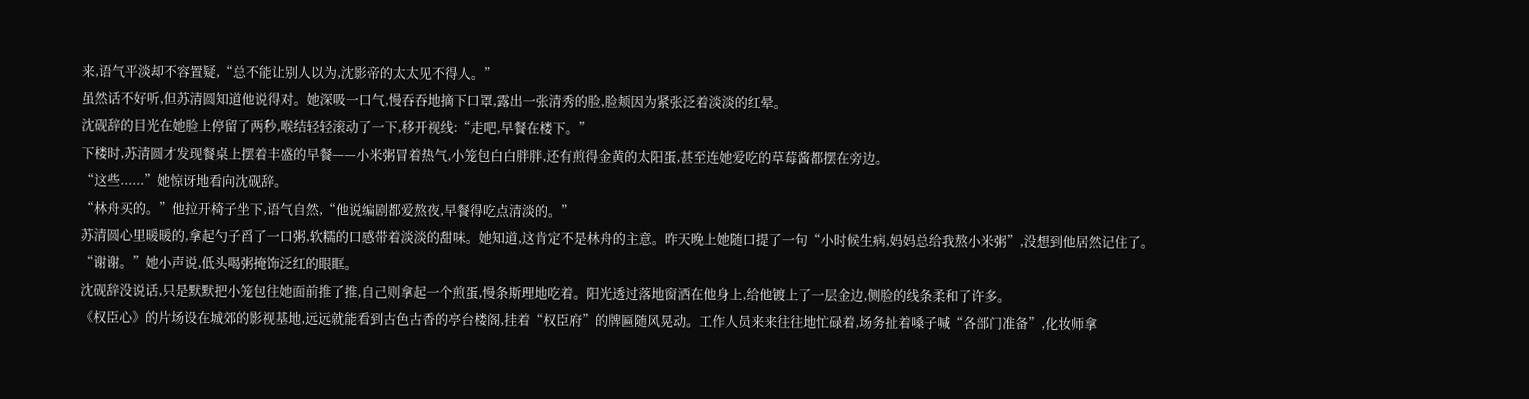来,语气平淡却不容置疑,“总不能让别人以为,沈影帝的太太见不得人。”
虽然话不好听,但苏清圆知道他说得对。她深吸一口气,慢吞吞地摘下口罩,露出一张清秀的脸,脸颊因为紧张泛着淡淡的红晕。
沈砚辞的目光在她脸上停留了两秒,喉结轻轻滚动了一下,移开视线:“走吧,早餐在楼下。”
下楼时,苏清圆才发现餐桌上摆着丰盛的早餐——小米粥冒着热气,小笼包白白胖胖,还有煎得金黄的太阳蛋,甚至连她爱吃的草莓酱都摆在旁边。
“这些......”她惊讶地看向沈砚辞。
“林舟买的。”他拉开椅子坐下,语气自然,“他说编剧都爱熬夜,早餐得吃点清淡的。”
苏清圆心里暖暖的,拿起勺子舀了一口粥,软糯的口感带着淡淡的甜味。她知道,这肯定不是林舟的主意。昨天晚上她随口提了一句“小时候生病,妈妈总给我熬小米粥”,没想到他居然记住了。
“谢谢。”她小声说,低头喝粥掩饰泛红的眼眶。
沈砚辞没说话,只是默默把小笼包往她面前推了推,自己则拿起一个煎蛋,慢条斯理地吃着。阳光透过落地窗洒在他身上,给他镀上了一层金边,侧脸的线条柔和了许多。
《权臣心》的片场设在城郊的影视基地,远远就能看到古色古香的亭台楼阁,挂着“权臣府”的牌匾随风晃动。工作人员来来往往地忙碌着,场务扯着嗓子喊“各部门准备”,化妆师拿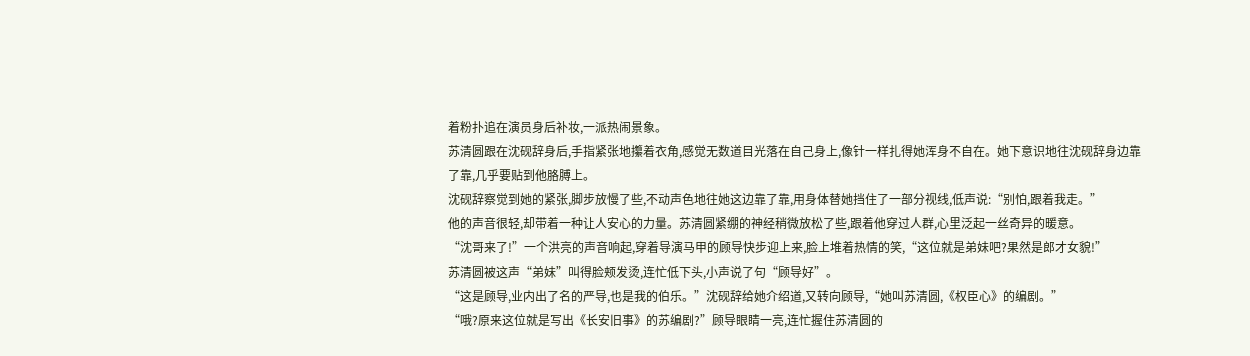着粉扑追在演员身后补妆,一派热闹景象。
苏清圆跟在沈砚辞身后,手指紧张地攥着衣角,感觉无数道目光落在自己身上,像针一样扎得她浑身不自在。她下意识地往沈砚辞身边靠了靠,几乎要贴到他胳膊上。
沈砚辞察觉到她的紧张,脚步放慢了些,不动声色地往她这边靠了靠,用身体替她挡住了一部分视线,低声说:“别怕,跟着我走。”
他的声音很轻,却带着一种让人安心的力量。苏清圆紧绷的神经稍微放松了些,跟着他穿过人群,心里泛起一丝奇异的暖意。
“沈哥来了!”一个洪亮的声音响起,穿着导演马甲的顾导快步迎上来,脸上堆着热情的笑,“这位就是弟妹吧?果然是郎才女貌!”
苏清圆被这声“弟妹”叫得脸颊发烫,连忙低下头,小声说了句“顾导好”。
“这是顾导,业内出了名的严导,也是我的伯乐。”沈砚辞给她介绍道,又转向顾导,“她叫苏清圆,《权臣心》的编剧。”
“哦?原来这位就是写出《长安旧事》的苏编剧?”顾导眼睛一亮,连忙握住苏清圆的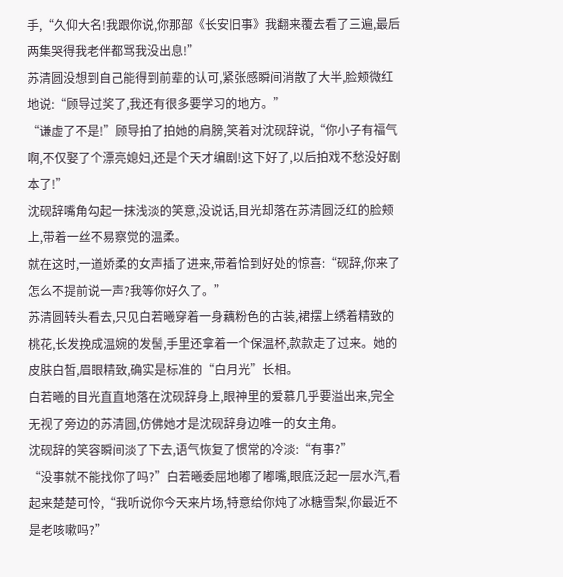手,“久仰大名!我跟你说,你那部《长安旧事》我翻来覆去看了三遍,最后两集哭得我老伴都骂我没出息!”
苏清圆没想到自己能得到前辈的认可,紧张感瞬间消散了大半,脸颊微红地说:“顾导过奖了,我还有很多要学习的地方。”
“谦虚了不是!”顾导拍了拍她的肩膀,笑着对沈砚辞说,“你小子有福气啊,不仅娶了个漂亮媳妇,还是个天才编剧!这下好了,以后拍戏不愁没好剧本了!”
沈砚辞嘴角勾起一抹浅淡的笑意,没说话,目光却落在苏清圆泛红的脸颊上,带着一丝不易察觉的温柔。
就在这时,一道娇柔的女声插了进来,带着恰到好处的惊喜:“砚辞,你来了怎么不提前说一声?我等你好久了。”
苏清圆转头看去,只见白若曦穿着一身藕粉色的古装,裙摆上绣着精致的桃花,长发挽成温婉的发髻,手里还拿着一个保温杯,款款走了过来。她的皮肤白皙,眉眼精致,确实是标准的“白月光”长相。
白若曦的目光直直地落在沈砚辞身上,眼神里的爱慕几乎要溢出来,完全无视了旁边的苏清圆,仿佛她才是沈砚辞身边唯一的女主角。
沈砚辞的笑容瞬间淡了下去,语气恢复了惯常的冷淡:“有事?”
“没事就不能找你了吗?”白若曦委屈地嘟了嘟嘴,眼底泛起一层水汽,看起来楚楚可怜,“我听说你今天来片场,特意给你炖了冰糖雪梨,你最近不是老咳嗽吗?”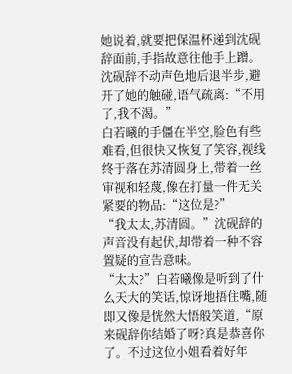她说着,就要把保温杯递到沈砚辞面前,手指故意往他手上蹭。
沈砚辞不动声色地后退半步,避开了她的触碰,语气疏离:“不用了,我不渴。”
白若曦的手僵在半空,脸色有些难看,但很快又恢复了笑容,视线终于落在苏清圆身上,带着一丝审视和轻蔑,像在打量一件无关紧要的物品:“这位是?”
“我太太,苏清圆。”沈砚辞的声音没有起伏,却带着一种不容置疑的宣告意味。
“太太?”白若曦像是听到了什么天大的笑话,惊讶地捂住嘴,随即又像是恍然大悟般笑道,“原来砚辞你结婚了呀?真是恭喜你了。不过这位小姐看着好年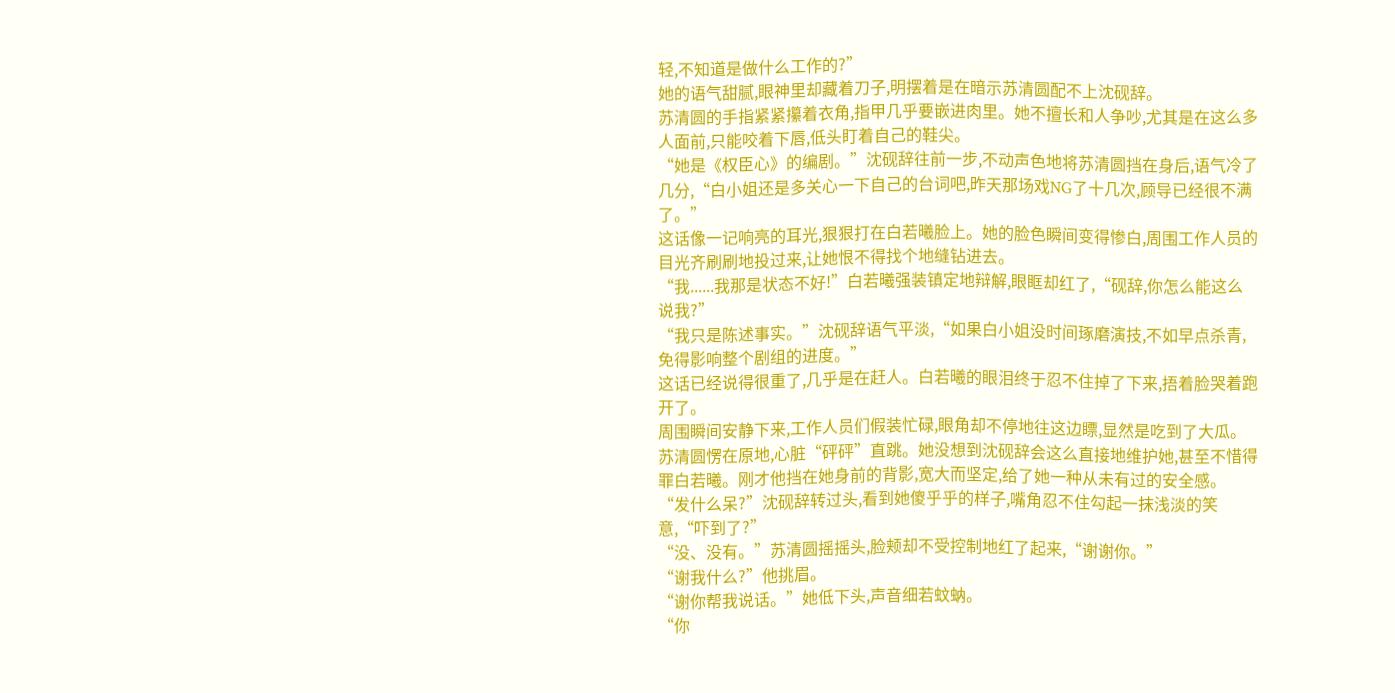轻,不知道是做什么工作的?”
她的语气甜腻,眼神里却藏着刀子,明摆着是在暗示苏清圆配不上沈砚辞。
苏清圆的手指紧紧攥着衣角,指甲几乎要嵌进肉里。她不擅长和人争吵,尤其是在这么多人面前,只能咬着下唇,低头盯着自己的鞋尖。
“她是《权臣心》的编剧。”沈砚辞往前一步,不动声色地将苏清圆挡在身后,语气冷了几分,“白小姐还是多关心一下自己的台词吧,昨天那场戏NG了十几次,顾导已经很不满了。”
这话像一记响亮的耳光,狠狠打在白若曦脸上。她的脸色瞬间变得惨白,周围工作人员的目光齐刷刷地投过来,让她恨不得找个地缝钻进去。
“我......我那是状态不好!”白若曦强装镇定地辩解,眼眶却红了,“砚辞,你怎么能这么说我?”
“我只是陈述事实。”沈砚辞语气平淡,“如果白小姐没时间琢磨演技,不如早点杀青,免得影响整个剧组的进度。”
这话已经说得很重了,几乎是在赶人。白若曦的眼泪终于忍不住掉了下来,捂着脸哭着跑开了。
周围瞬间安静下来,工作人员们假装忙碌,眼角却不停地往这边瞟,显然是吃到了大瓜。
苏清圆愣在原地,心脏“砰砰”直跳。她没想到沈砚辞会这么直接地维护她,甚至不惜得罪白若曦。刚才他挡在她身前的背影,宽大而坚定,给了她一种从未有过的安全感。
“发什么呆?”沈砚辞转过头,看到她傻乎乎的样子,嘴角忍不住勾起一抹浅淡的笑意,“吓到了?”
“没、没有。”苏清圆摇摇头,脸颊却不受控制地红了起来,“谢谢你。”
“谢我什么?”他挑眉。
“谢你帮我说话。”她低下头,声音细若蚊蚋。
“你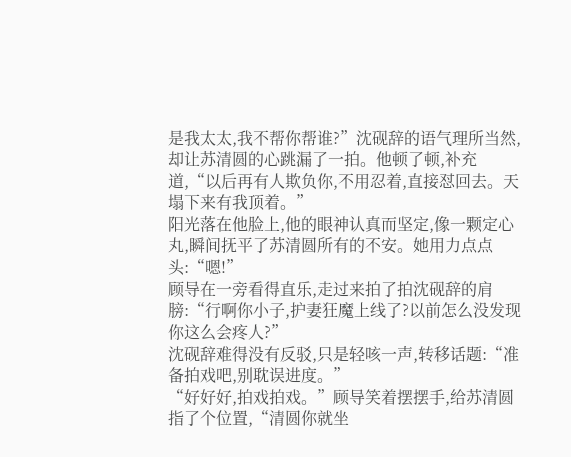是我太太,我不帮你帮谁?”沈砚辞的语气理所当然,却让苏清圆的心跳漏了一拍。他顿了顿,补充道,“以后再有人欺负你,不用忍着,直接怼回去。天塌下来有我顶着。”
阳光落在他脸上,他的眼神认真而坚定,像一颗定心丸,瞬间抚平了苏清圆所有的不安。她用力点点头:“嗯!”
顾导在一旁看得直乐,走过来拍了拍沈砚辞的肩膀:“行啊你小子,护妻狂魔上线了?以前怎么没发现你这么会疼人?”
沈砚辞难得没有反驳,只是轻咳一声,转移话题:“准备拍戏吧,别耽误进度。”
“好好好,拍戏拍戏。”顾导笑着摆摆手,给苏清圆指了个位置,“清圆你就坐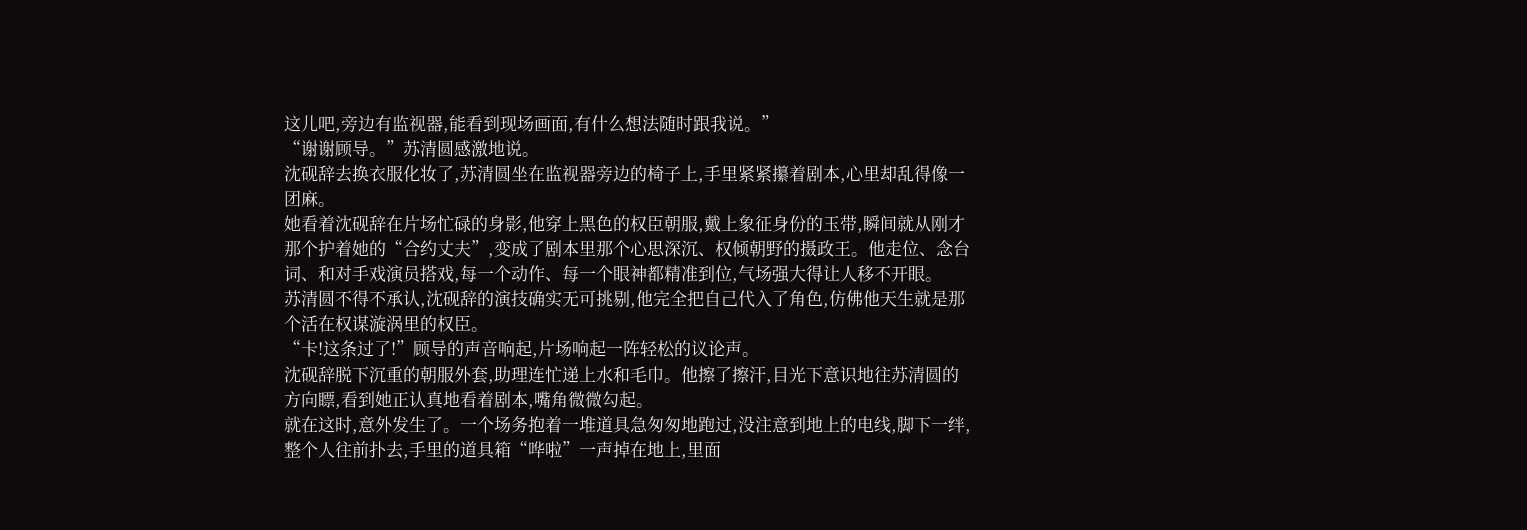这儿吧,旁边有监视器,能看到现场画面,有什么想法随时跟我说。”
“谢谢顾导。”苏清圆感激地说。
沈砚辞去换衣服化妆了,苏清圆坐在监视器旁边的椅子上,手里紧紧攥着剧本,心里却乱得像一团麻。
她看着沈砚辞在片场忙碌的身影,他穿上黑色的权臣朝服,戴上象征身份的玉带,瞬间就从刚才那个护着她的“合约丈夫”,变成了剧本里那个心思深沉、权倾朝野的摄政王。他走位、念台词、和对手戏演员搭戏,每一个动作、每一个眼神都精准到位,气场强大得让人移不开眼。
苏清圆不得不承认,沈砚辞的演技确实无可挑剔,他完全把自己代入了角色,仿佛他天生就是那个活在权谋漩涡里的权臣。
“卡!这条过了!”顾导的声音响起,片场响起一阵轻松的议论声。
沈砚辞脱下沉重的朝服外套,助理连忙递上水和毛巾。他擦了擦汗,目光下意识地往苏清圆的方向瞟,看到她正认真地看着剧本,嘴角微微勾起。
就在这时,意外发生了。一个场务抱着一堆道具急匆匆地跑过,没注意到地上的电线,脚下一绊,整个人往前扑去,手里的道具箱“哗啦”一声掉在地上,里面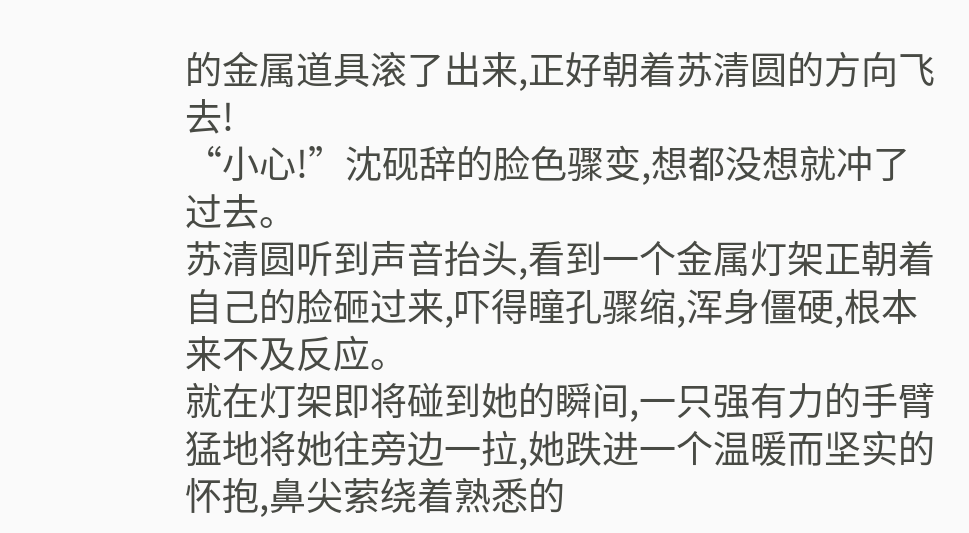的金属道具滚了出来,正好朝着苏清圆的方向飞去!
“小心!”沈砚辞的脸色骤变,想都没想就冲了过去。
苏清圆听到声音抬头,看到一个金属灯架正朝着自己的脸砸过来,吓得瞳孔骤缩,浑身僵硬,根本来不及反应。
就在灯架即将碰到她的瞬间,一只强有力的手臂猛地将她往旁边一拉,她跌进一个温暖而坚实的怀抱,鼻尖萦绕着熟悉的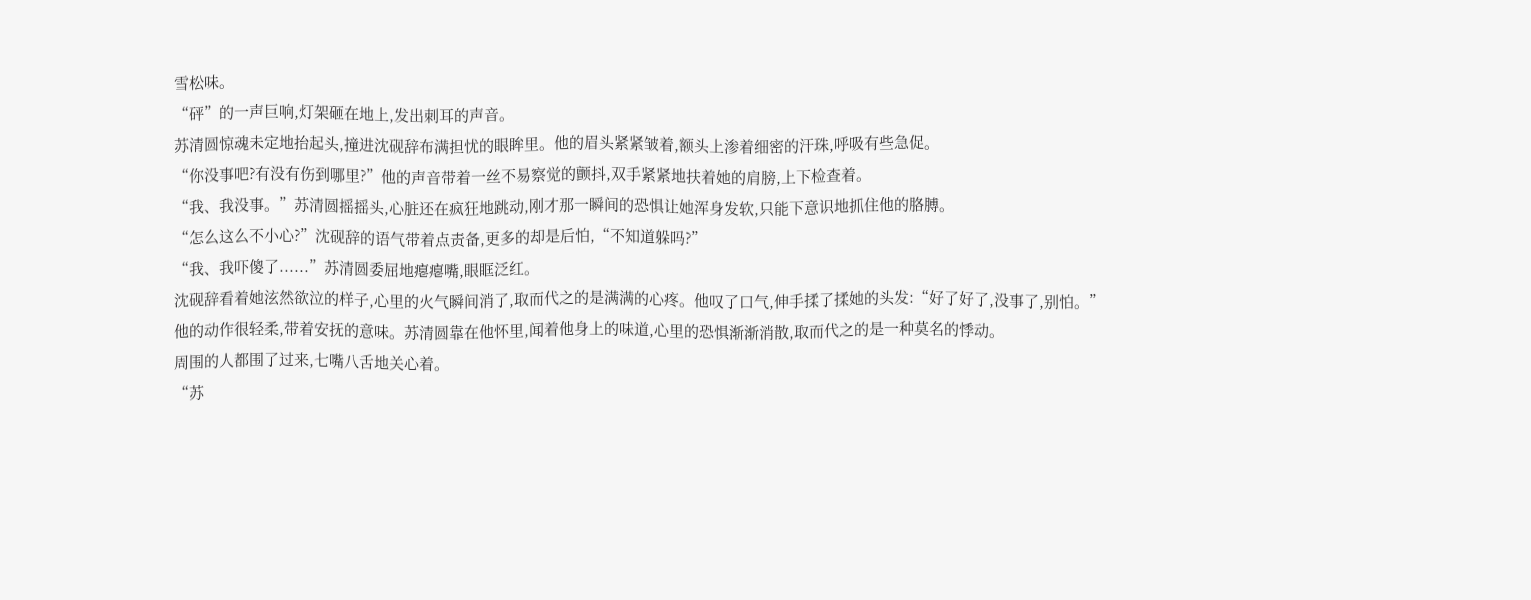雪松味。
“砰”的一声巨响,灯架砸在地上,发出刺耳的声音。
苏清圆惊魂未定地抬起头,撞进沈砚辞布满担忧的眼眸里。他的眉头紧紧皱着,额头上渗着细密的汗珠,呼吸有些急促。
“你没事吧?有没有伤到哪里?”他的声音带着一丝不易察觉的颤抖,双手紧紧地扶着她的肩膀,上下检查着。
“我、我没事。”苏清圆摇摇头,心脏还在疯狂地跳动,刚才那一瞬间的恐惧让她浑身发软,只能下意识地抓住他的胳膊。
“怎么这么不小心?”沈砚辞的语气带着点责备,更多的却是后怕,“不知道躲吗?”
“我、我吓傻了......”苏清圆委屈地瘪瘪嘴,眼眶泛红。
沈砚辞看着她泫然欲泣的样子,心里的火气瞬间消了,取而代之的是满满的心疼。他叹了口气,伸手揉了揉她的头发:“好了好了,没事了,别怕。”
他的动作很轻柔,带着安抚的意味。苏清圆靠在他怀里,闻着他身上的味道,心里的恐惧渐渐消散,取而代之的是一种莫名的悸动。
周围的人都围了过来,七嘴八舌地关心着。
“苏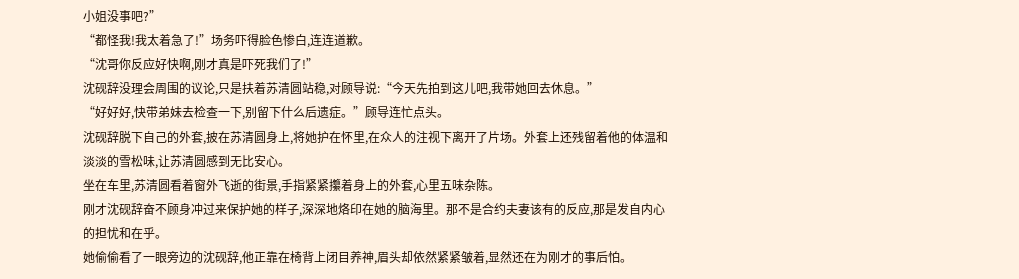小姐没事吧?”
“都怪我!我太着急了!”场务吓得脸色惨白,连连道歉。
“沈哥你反应好快啊,刚才真是吓死我们了!”
沈砚辞没理会周围的议论,只是扶着苏清圆站稳,对顾导说:“今天先拍到这儿吧,我带她回去休息。”
“好好好,快带弟妹去检查一下,别留下什么后遗症。”顾导连忙点头。
沈砚辞脱下自己的外套,披在苏清圆身上,将她护在怀里,在众人的注视下离开了片场。外套上还残留着他的体温和淡淡的雪松味,让苏清圆感到无比安心。
坐在车里,苏清圆看着窗外飞逝的街景,手指紧紧攥着身上的外套,心里五味杂陈。
刚才沈砚辞奋不顾身冲过来保护她的样子,深深地烙印在她的脑海里。那不是合约夫妻该有的反应,那是发自内心的担忧和在乎。
她偷偷看了一眼旁边的沈砚辞,他正靠在椅背上闭目养神,眉头却依然紧紧皱着,显然还在为刚才的事后怕。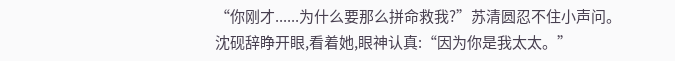“你刚才......为什么要那么拼命救我?”苏清圆忍不住小声问。
沈砚辞睁开眼,看着她,眼神认真:“因为你是我太太。”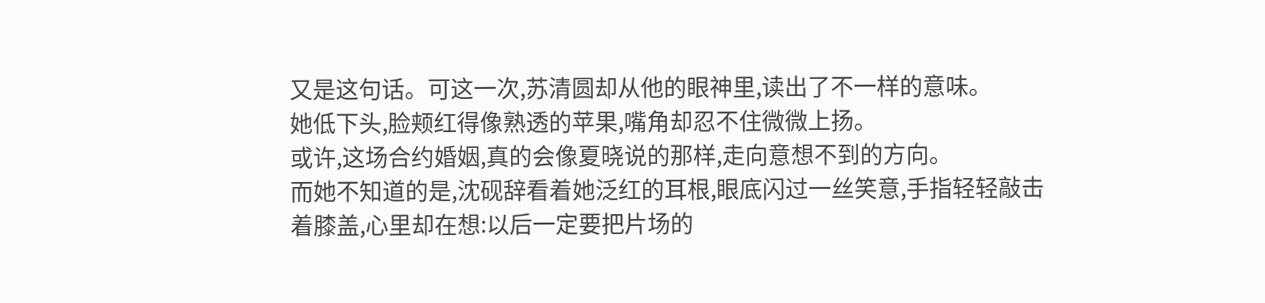又是这句话。可这一次,苏清圆却从他的眼神里,读出了不一样的意味。
她低下头,脸颊红得像熟透的苹果,嘴角却忍不住微微上扬。
或许,这场合约婚姻,真的会像夏晓说的那样,走向意想不到的方向。
而她不知道的是,沈砚辞看着她泛红的耳根,眼底闪过一丝笑意,手指轻轻敲击着膝盖,心里却在想:以后一定要把片场的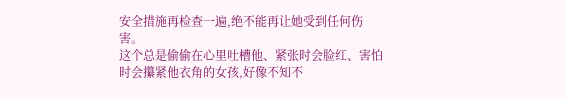安全措施再检查一遍,绝不能再让她受到任何伤害。
这个总是偷偷在心里吐槽他、紧张时会脸红、害怕时会攥紧他衣角的女孩,好像不知不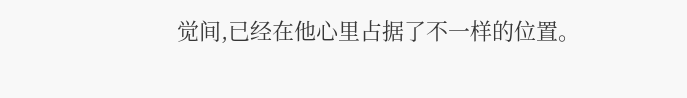觉间,已经在他心里占据了不一样的位置。